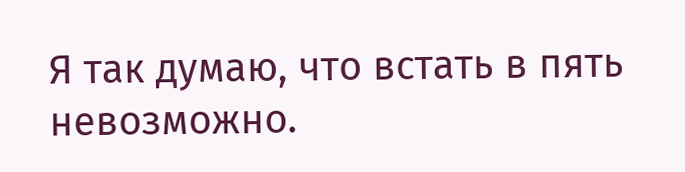Я так думаю, что встать в пять невозможно.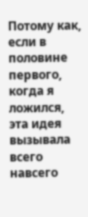Потому как, если в половине первого, когда я ложился, эта идея вызывала всего навсего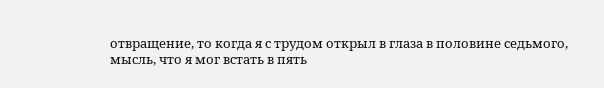отвращение, то когда я с трудом открыл в глаза в половине седьмого, мысль, что я мог встать в пять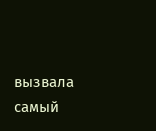вызвала самый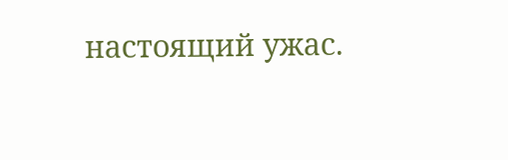настоящий ужас.